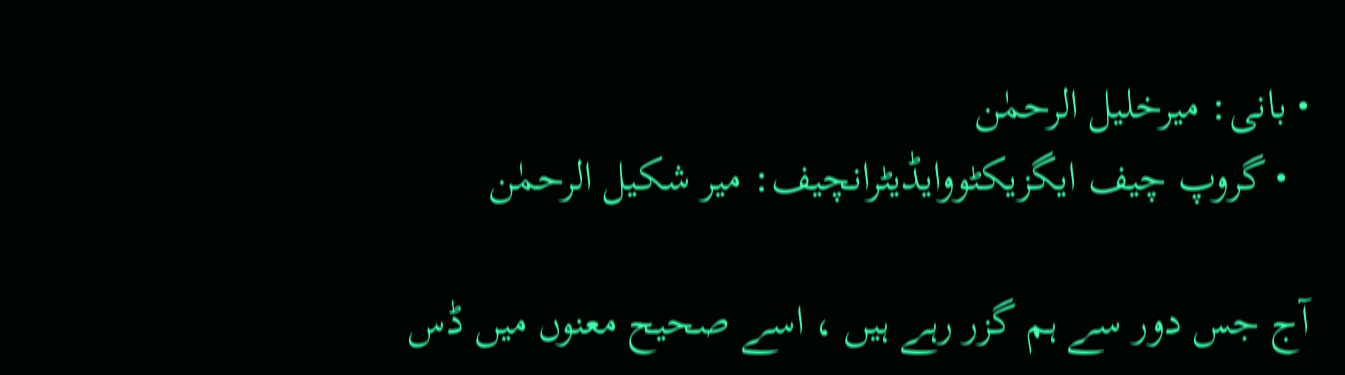• بانی: میرخلیل الرحمٰن
  • گروپ چیف ایگزیکٹووایڈیٹرانچیف: میر شکیل الرحمٰن

آج جس دور سے ہم گزر رہے ہیں ، اسے صحیح معنوں میں ڈس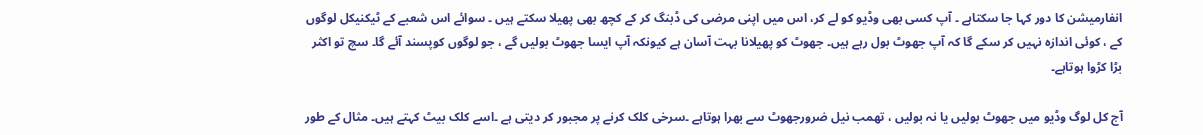انفارمیشن کا دور کہا جا سکتاہے ۔ آپ کسی بھی وڈیو کو لے کر، اس میں اپنی مرضی کی ڈبنگ کر کے کچھ بھی پھیلا سکتے ہیں ۔ سوائے اس شعبے کے ٹیکنیکل لوگوں کے ، کوئی اندازہ نہیں کر سکے گا کہ آپ جھوٹ بول رہے ہیں۔ جھوٹ کو پھیلانا بہت آسان ہے کیونکہ آپ ایسا جھوٹ بولیں گے ، جو لوگوں کوپسند آئے گا۔ سچ تو اکثر بڑا کڑوا ہوتاہے۔

آج کل لوگ وڈیو میں جھوٹ بولیں یا نہ بولیں ، تھمب نیل ضرورجھوٹ سے بھرا ہوتاہے ۔سرخی کلک کرنے پر مجبور کر دیتی ہے ۔اسے کلک بیٹ کہتے ہیں۔ مثال کے طور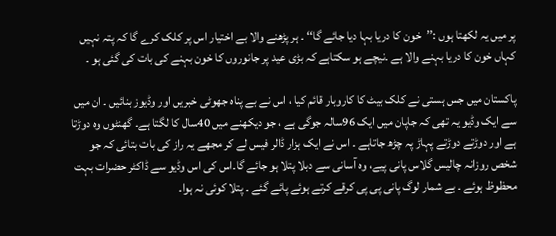پر میں یہ لکھتا ہوں :’’خون کا دریا بہا دیا جائے گا‘‘ ۔ ہر پڑھنے والا بے اختیار اس پر کلک کرے گا کہ پتہ نہیں کہاں خون کا دریا بہنے والا ہے ۔نیچے ہو سکتاہے کہ بڑی عید پر جانوروں کا خون بہنے کی بات کی گئی ہو ۔

پاکستان میں جس ہستی نے کلک بیٹ کا کاروبار قائم کیا ، اس نے بے پناہ جھوٹی خبریں اور وڈیوز بنائیں ۔ ان میں سے ایک وڈیو یہ تھی کہ جاپان میں ایک 96سالہ جوگی ہے ، جو دیکھنے میں 40سال کا لگتا ہے۔ گھنٹوں وہ دوڑتا ہے اور دوڑتے دوڑتے پہاڑ پہ چڑھ جاتاہے ۔ اس نے ایک ہزار ڈالر فیس لے کر مجھے یہ راز کی بات بتائی کہ جو شخص روزانہ چالیس گلاس پانی پیے، وہ آسانی سے دبلا پتلا ہو جائے گا۔اس کی اس وڈیو سے ڈاکٹر حضرات بہت محظوظ ہوئے ۔ بے شمار لوگ پانی پی پی کرقے کرتے ہوئے پائے گئے ۔ پتلا کوئی نہ ہوا۔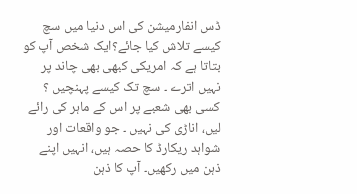ڈس انفارمیشن کی اس دنیا میں سچ کیسے تلاش کیا جائے؟ایک شخص آپ کو بتاتا ہے کہ امریکی کبھی بھی چاند پر نہیں اترے ۔ سچ تک کیسے پہنچیں ؟ کسی بھی شعبے پر اس کے ماہر کی رائے لیں، اناڑی کی نہیں ۔ جو واقعات اور شواہد ریکارڈ کا حصہ ہیں، انہیں اپنے ذہن میں رکھیں۔ آپ کا ذہن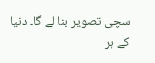سچی تصویر بنا لے گا۔ دنیا کے ہر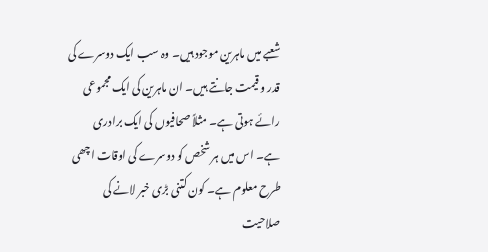شعبے میں ماہرین موجود ہیں۔ وہ سب ایک دوسرے کی قدر و قیمت جانتے ہیں۔ ان ماہرین کی ایک مجموعی رائے ہوتی ہے۔ مثلاً صحافیوں کی ایک برادری ہے۔ اس میں ہر شخص کو دوسرے کی اوقات اچھی طرح معلوم ہے۔ کون کتنی بڑی خبر لانے کی صلاحیت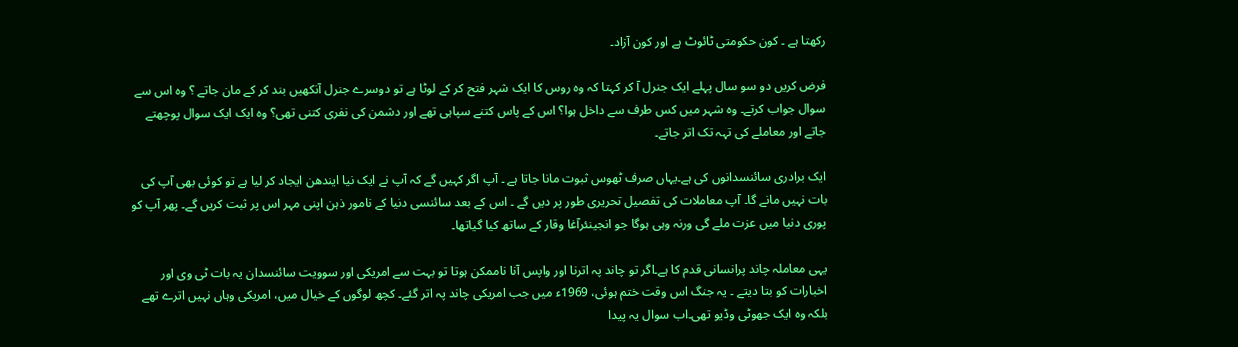رکھتا ہے ۔ کون حکومتی ٹائوٹ ہے اور کون آزاد۔

فرض کریں دو سو سال پہلے ایک جنرل آ کر کہتا کہ وہ روس کا ایک شہر فتح کر کے لوٹا ہے تو دوسرے جنرل آنکھیں بند کر کے مان جاتے ؟ وہ اس سے سوال جواب کرتے۔ وہ شہر میں کس طرف سے داخل ہوا؟ اس کے پاس کتنے سپاہی تھے اور دشمن کی نفری کتنی تھی؟ وہ ایک ایک سوال پوچھتے جاتے اور معاملے کی تہہ تک اتر جاتے۔

ایک برادری سائنسدانوں کی ہے۔یہاں صرف ٹھوس ثبوت مانا جاتا ہے ۔ آپ اگر کہیں گے کہ آپ نے ایک نیا ایندھن ایجاد کر لیا ہے تو کوئی بھی آپ کی بات نہیں مانے گا۔ آپ معاملات کی تفصیل تحریری طور پر دیں گے ۔ اس کے بعد سائنسی دنیا کے نامور ذہن اپنی مہر اس پر ثبت کریں گے۔ پھر آپ کو پوری دنیا میں عزت ملے گی ورنہ وہی ہوگا جو انجینئرآغا وقار کے ساتھ کیا گیاتھا۔

یہی معاملہ چاند پرانسانی قدم کا ہے۔اگر تو چاند پہ اترنا اور واپس آنا ناممکن ہوتا تو بہت سے امریکی اور سوویت سائنسدان یہ بات ٹی وی اور اخبارات کو بتا دیتے ۔ یہ جنگ اس وقت ختم ہوئی، 1969ء میں جب امریکی چاند پہ اتر گئے۔ کچھ لوگوں کے خیال میں، امریکی وہاں نہیں اترے تھے بلکہ وہ ایک جھوٹی وڈیو تھی۔اب سوال یہ پیدا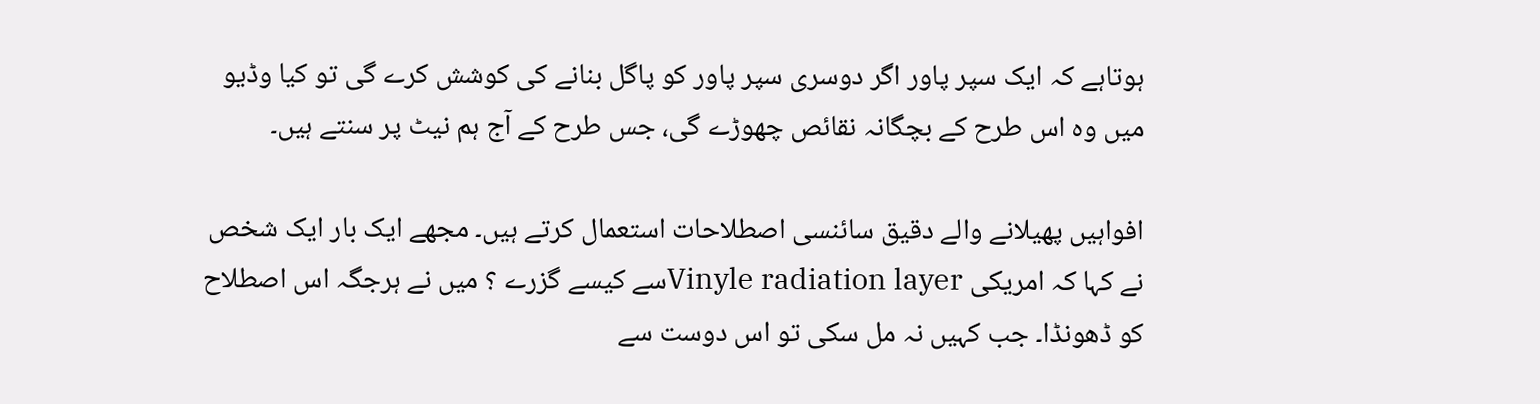ہوتاہے کہ ایک سپر پاور اگر دوسری سپر پاور کو پاگل بنانے کی کوشش کرے گی تو کیا وڈیو میں وہ اس طرح کے بچگانہ نقائص چھوڑے گی، جس طرح کے آج ہم نیٹ پر سنتے ہیں۔

افواہیں پھیلانے والے دقیق سائنسی اصطلاحات استعمال کرتے ہیں۔ مجھے ایک بار ایک شخص نے کہا کہ امریکی Vinyle radiation layerسے کیسے گزرے ؟ میں نے ہرجگہ اس اصطلاح کو ڈھونڈا۔ جب کہیں نہ مل سکی تو اس دوست سے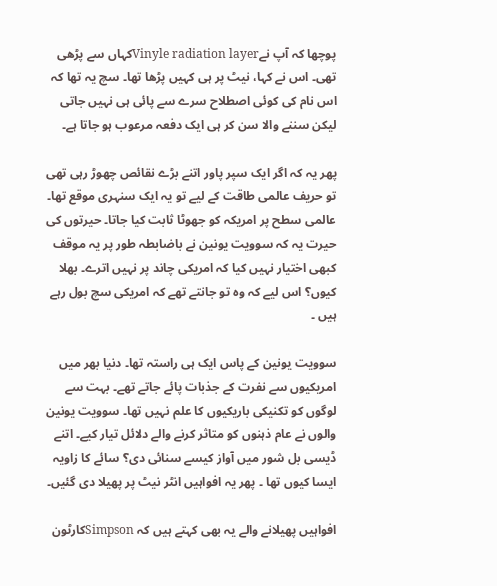پوچھا کہ آپ نےVinyle radiation layerکہاں سے پڑھی تھی۔ اس نے کہا، نیٹ پر ہی کہیں پڑھا تھا۔ سچ یہ تھا کہ اس نام کی کوئی اصطلاح سرے سے پائی ہی نہیں جاتی لیکن سننے والا سن کر ہی ایک دفعہ مرعوب ہو جاتا ہے۔

پھر یہ کہ اگر ایک سپر پاور اتنے بڑے نقائص چھوڑ رہی تھی تو حریف عالمی طاقت کے لیے تو یہ ایک سنہری موقع تھا۔ عالمی سطح پر امریکہ کو جھوٹا ثابت کیا جاتا۔ حیرتوں کی حیرت یہ کہ سوویت یونین نے باضابطہ طور پر یہ موقف کبھی اختیار نہیں کیا کہ امریکی چاند پر نہیں اترے۔ بھلا کیوں؟ اس لیے کہ وہ تو جانتے تھے کہ امریکی سچ بول رہے ہیں ۔

سوویت یونین کے پاس ایک ہی راستہ تھا۔ دنیا بھر میں امریکیوں سے نفرت کے جذبات پائے جاتے تھے۔ بہت سے لوگوں کو تکنیکی باریکیوں کا علم نہیں تھا۔ سوویت یونین والوں نے عام ذہنوں کو متاثر کرنے والے دلائل تیار کیے۔ اتنے ڈیسی بل شور میں آواز کیسے سنائی دی؟ سائے کا زاویہ ایسا کیوں تھا ۔ پھر یہ افواہیں انٹر نیٹ پر پھیلا دی گئیں۔

افواہیں پھیلانے والے یہ بھی کہتے ہیں کہ Simpsonکارٹون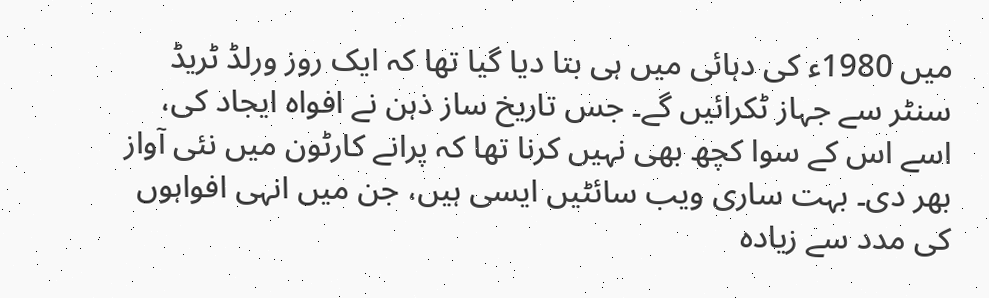میں 1980ء کی دہائی میں ہی بتا دیا گیا تھا کہ ایک روز ورلڈ ٹریڈ سنٹر سے جہاز ٹکرائیں گے۔ جس تاریخ ساز ذہن نے افواہ ایجاد کی، اسے اس کے سوا کچھ بھی نہیں کرنا تھا کہ پرانے کارٹون میں نئی آواز بھر دی۔ بہت ساری ویب سائٹیں ایسی ہیں، جن میں انہی افواہوں کی مدد سے زیادہ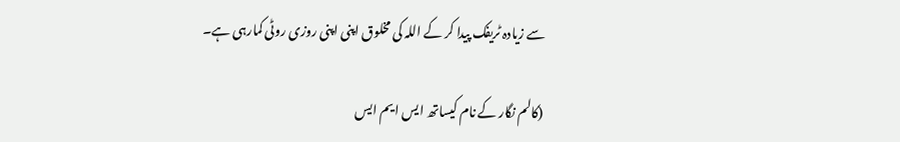سے زیادہ ٹریفک پیدا کر کے اللہ کی مخلوق اپنی اپنی روزی روٹی کمارہی ہے۔

(کالم نگار کے نام کیساتھ ایس ایم ایس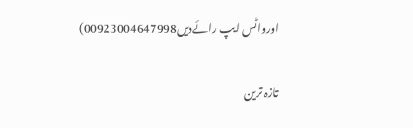اورواٹس ایپ رائےدیں00923004647998)

تازہ ترین